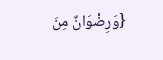{وَرِضْوَانٌ مِنَ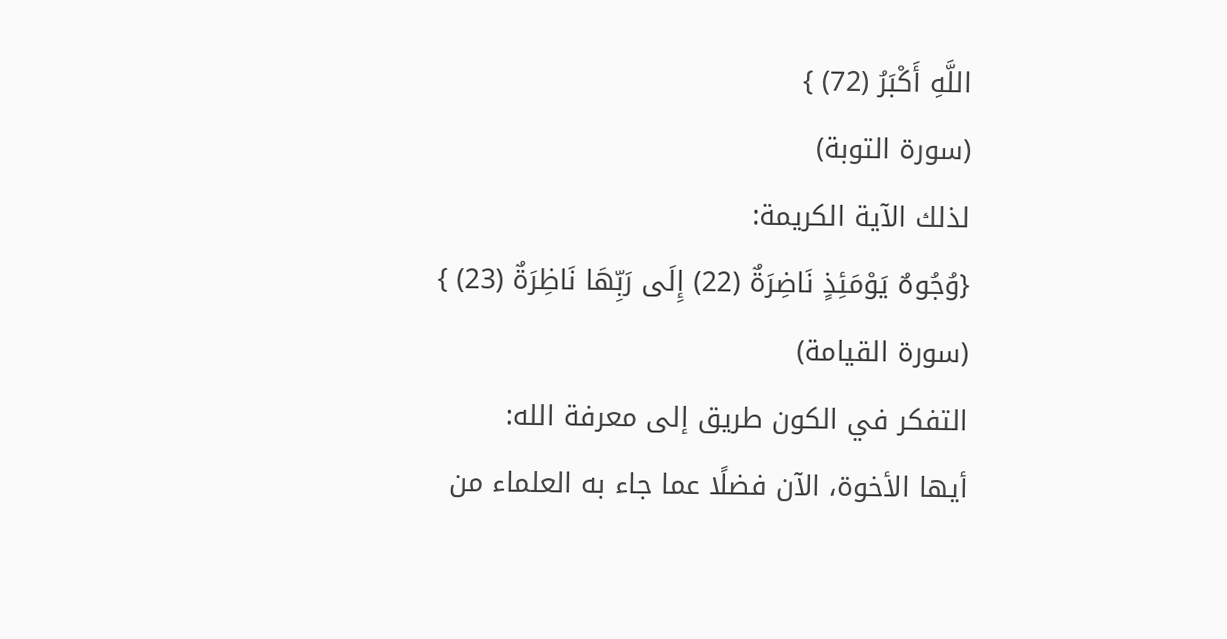اللَّهِ أَكْبَرُ (72) }
(سورة التوبة)
لذلك الآية الكريمة:
{وُجُوهٌ يَوْمَئِذٍ نَاضِرَةٌ (22) إِلَى رَبِّهَا نَاظِرَةٌ (23) }
(سورة القيامة)
التفكر في الكون طريق إلى معرفة الله:
أيها الأخوة، الآن فضلًا عما جاء به العلماء من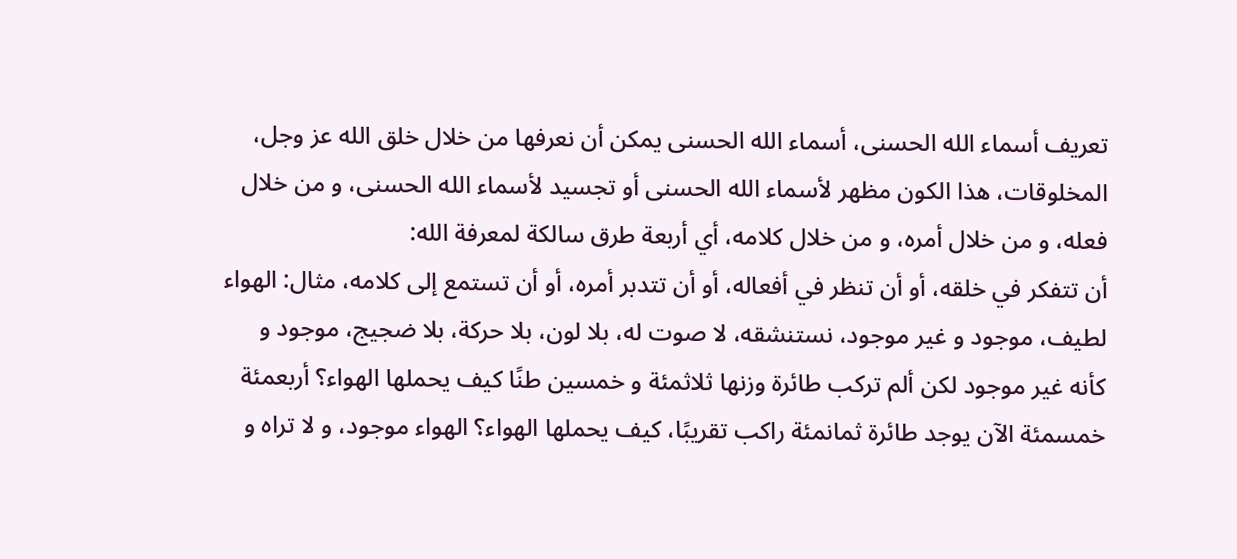تعريف أسماء الله الحسنى، أسماء الله الحسنى يمكن أن نعرفها من خلال خلق الله عز وجل، المخلوقات، هذا الكون مظهر لأسماء الله الحسنى أو تجسيد لأسماء الله الحسنى، و من خلال فعله، و من خلال أمره، و من خلال كلامه، أي أربعة طرق سالكة لمعرفة الله:
أن تتفكر في خلقه، أو أن تنظر في أفعاله، أو أن تتدبر أمره، أو أن تستمع إلى كلامه، مثال: الهواء لطيف، موجود و غير موجود، نستنشقه، لا صوت له، بلا لون، بلا حركة، بلا ضجيج، موجود و كأنه غير موجود لكن ألم تركب طائرة وزنها ثلاثمئة و خمسين طنًا كيف يحملها الهواء؟ أربعمئة خمسمئة الآن يوجد طائرة ثمانمئة راكب تقريبًا، كيف يحملها الهواء؟ الهواء موجود، و لا تراه و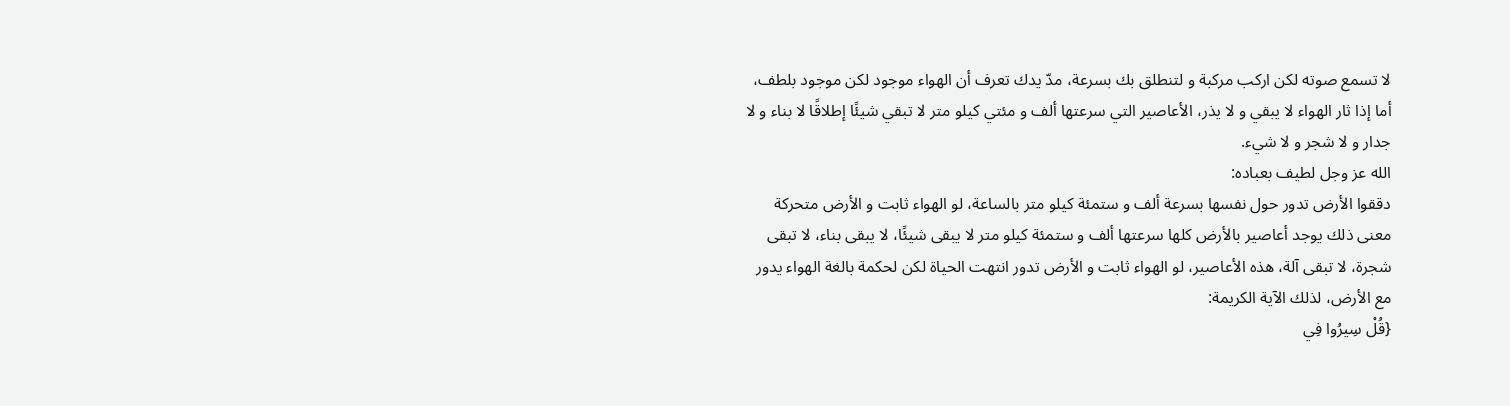لا تسمع صوته لكن اركب مركبة و لتنطلق بك بسرعة، مدّ يدك تعرف أن الهواء موجود لكن موجود بلطف، أما إذا ثار الهواء لا يبقي و لا يذر، الأعاصير التي سرعتها ألف و مئتي كيلو متر لا تبقي شيئًا إطلاقًا لا بناء و لا جدار و لا شجر و لا شيء.
الله عز وجل لطيف بعباده:
دققوا الأرض تدور حول نفسها بسرعة ألف و ستمئة كيلو متر بالساعة، لو الهواء ثابت و الأرض متحركة معنى ذلك يوجد أعاصير بالأرض كلها سرعتها ألف و ستمئة كيلو متر لا يبقى شيئًا، لا يبقى بناء، لا تبقى شجرة، لا تبقى آلة، هذه الأعاصير، لو الهواء ثابت و الأرض تدور انتهت الحياة لكن لحكمة بالغة الهواء يدور مع الأرض، لذلك الآية الكريمة:
{قُلْ سِيرُوا فِي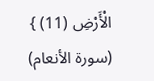الْأَرْضِ (11) }
(سورة الأنعام)